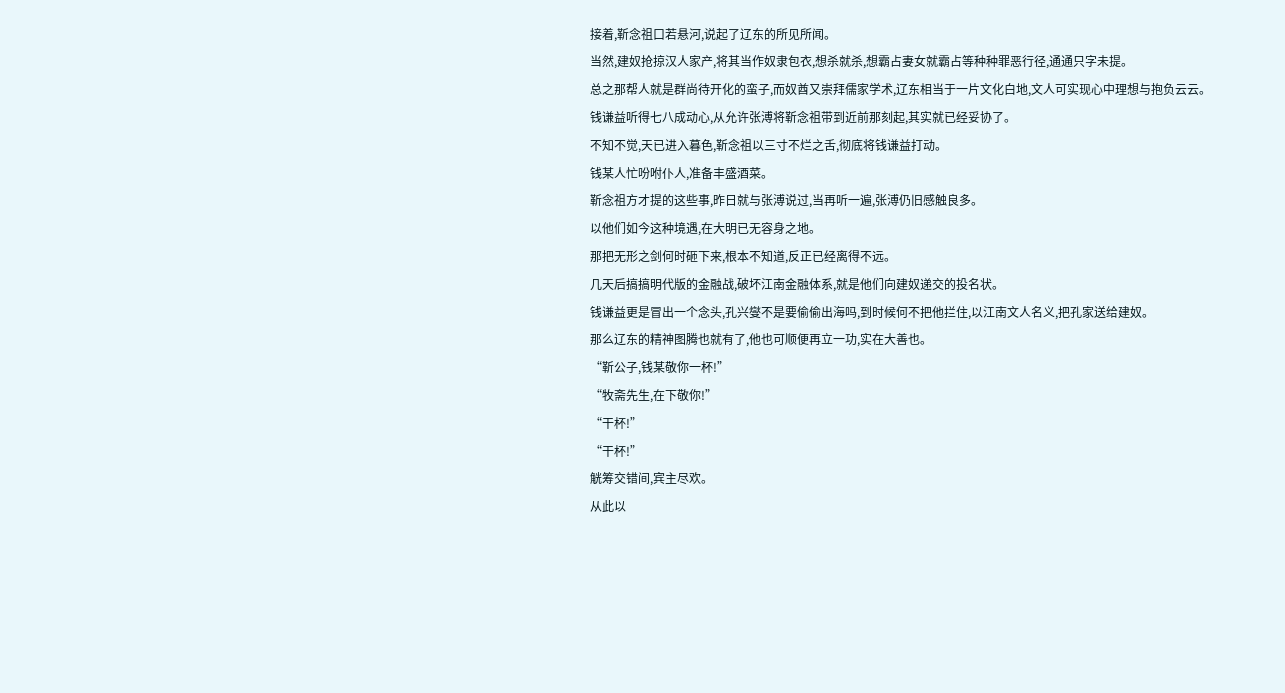接着,靳念祖口若悬河,说起了辽东的所见所闻。
当然,建奴抢掠汉人家产,将其当作奴隶包衣,想杀就杀,想霸占妻女就霸占等种种罪恶行径,通通只字未提。
总之那帮人就是群尚待开化的蛮子,而奴酋又崇拜儒家学术,辽东相当于一片文化白地,文人可实现心中理想与抱负云云。
钱谦益听得七八成动心,从允许张溥将靳念祖带到近前那刻起,其实就已经妥协了。
不知不觉,天已进入暮色,靳念祖以三寸不烂之舌,彻底将钱谦益打动。
钱某人忙吩咐仆人,准备丰盛酒菜。
靳念祖方才提的这些事,昨日就与张溥说过,当再听一遍,张溥仍旧感触良多。
以他们如今这种境遇,在大明已无容身之地。
那把无形之剑何时砸下来,根本不知道,反正已经离得不远。
几天后搞搞明代版的金融战,破坏江南金融体系,就是他们向建奴递交的投名状。
钱谦益更是冒出一个念头,孔兴燮不是要偷偷出海吗,到时候何不把他拦住,以江南文人名义,把孔家送给建奴。
那么辽东的精神图腾也就有了,他也可顺便再立一功,实在大善也。
“靳公子,钱某敬你一杯!”
“牧斋先生,在下敬你!”
“干杯!”
“干杯!”
觥筹交错间,宾主尽欢。
从此以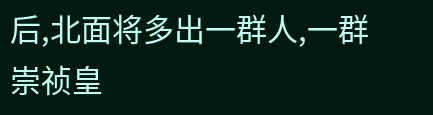后,北面将多出一群人,一群崇祯皇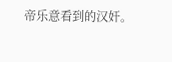帝乐意看到的汉奸。